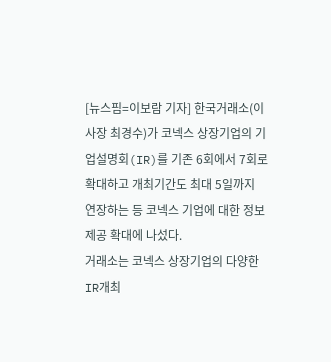[뉴스핌=이보람 기자] 한국거래소(이사장 최경수)가 코넥스 상장기업의 기업설명회(IR)를 기존 6회에서 7회로 확대하고 개최기간도 최대 5일까지 연장하는 등 코넥스 기업에 대한 정보제공 확대에 나섰다.
거래소는 코넥스 상장기업의 다양한 IR개최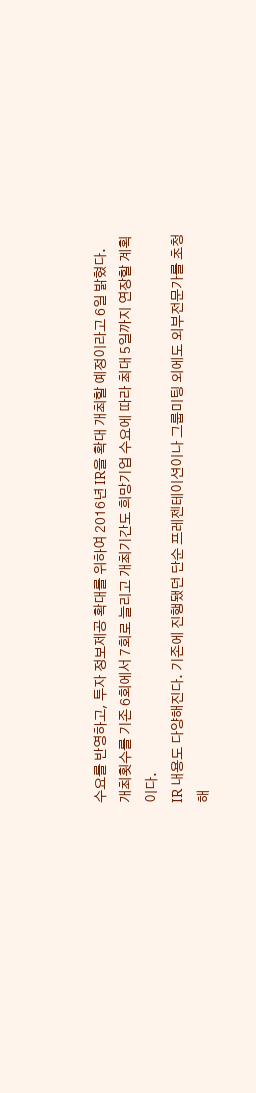수요를 반영하고, 투자 정보제공 확대를 위하여 2016년 IR을 확대 개최할 예정이라고 6일 밝혔다.
개최횟수를 기존 6회에서 7회로 늘리고 개최기간도 희망기업 수요에 따라 최대 5일까지 연장할 계획이다.
IR 내용도 다양해진다. 기존에 진행됐던 단순 프레젠테이션이나 그룹미팅 외에도 외부전문가를 초청해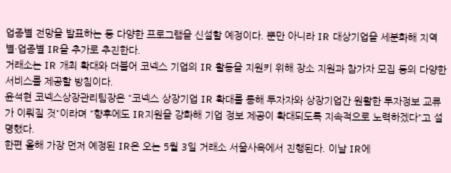업종별 전망을 발표하는 등 다양한 프로그램을 신설할 예정이다. 뿐만 아니라 IR 대상기업을 세분화해 지역별·업종별 IR을 추가로 추진한다.
거래소는 IR 개최 확대와 더불어 코넥스 기업의 IR 활동을 지원키 위해 장소 지원과 참가자 모집 등의 다양한 서비스를 제공할 방침이다.
윤석현 코넥스상장관리팀장은 "코넥스 상장기업 IR 확대를 통해 투자자와 상장기업간 원활한 투자정보 교류가 이뤄질 것"이라며 "향후에도 IR지원을 강화해 기업 정보 제공이 확대되도록 지속적으로 노력하겠다"고 설명했다.
한편 올해 가장 먼저 예정된 IR은 오는 5월 3일 거래소 서울사옥에서 진행된다. 이날 IR에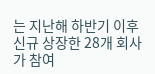는 지난해 하반기 이후 신규 상장한 28개 회사가 참여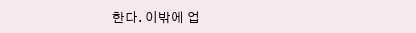한다. 이밖에 업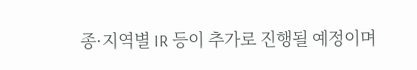종·지역별 IR 등이 추가로 진행될 예정이며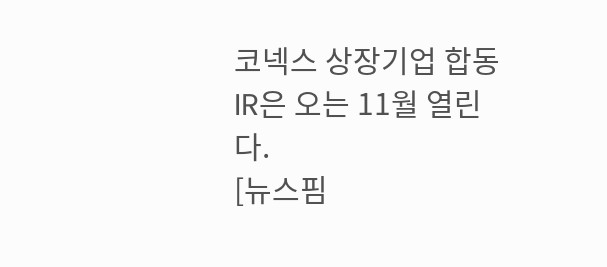코넥스 상장기업 합동 IR은 오는 11월 열린다.
[뉴스핌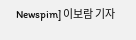Newspim] 이보람 기자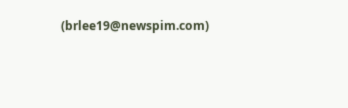(brlee19@newspim.com)